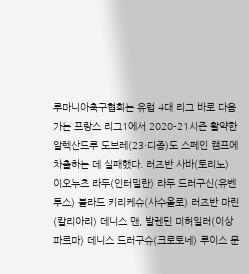루마니아축구협회는 유럽 4대 리그 바로 다음 가는 프랑스 리그1에서 2020-21시즌 활약한 알렉산드루 도브레(23·디종)도 스페인 캠프에 차출하는 데 실패했다. 러즈반 사바(토리노) 이오누츠 라두(인터밀란) 라두 드러구신(유벤투스) 블라드 키리케슈(사수올로) 러즈반 마린(칼리아리) 데니스 맨, 발렌틴 미허일러(이상 파르마) 데니스 드러구슈(크로토네) 루이스 문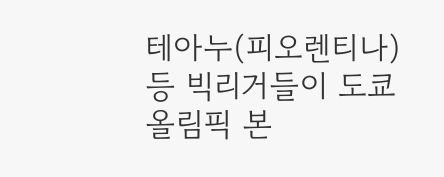테아누(피오렌티나) 등 빅리거들이 도쿄올림픽 본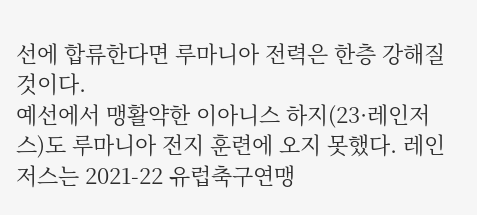선에 합류한다면 루마니아 전력은 한층 강해질 것이다.
예선에서 맹활약한 이아니스 하지(23·레인저스)도 루마니아 전지 훈련에 오지 못했다. 레인저스는 2021-22 유럽축구연맹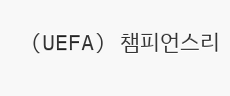(UEFA) 챔피언스리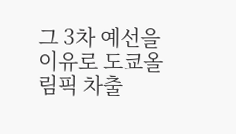그 3차 예선을 이유로 도쿄올림픽 차출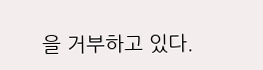을 거부하고 있다.